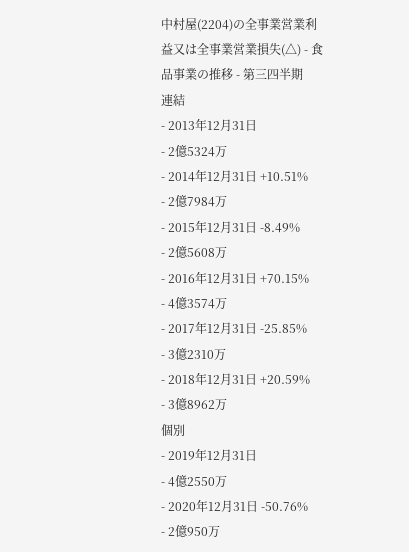中村屋(2204)の全事業営業利益又は全事業営業損失(△) - 食品事業の推移 - 第三四半期
連結
- 2013年12月31日
- 2億5324万
- 2014年12月31日 +10.51%
- 2億7984万
- 2015年12月31日 -8.49%
- 2億5608万
- 2016年12月31日 +70.15%
- 4億3574万
- 2017年12月31日 -25.85%
- 3億2310万
- 2018年12月31日 +20.59%
- 3億8962万
個別
- 2019年12月31日
- 4億2550万
- 2020年12月31日 -50.76%
- 2億950万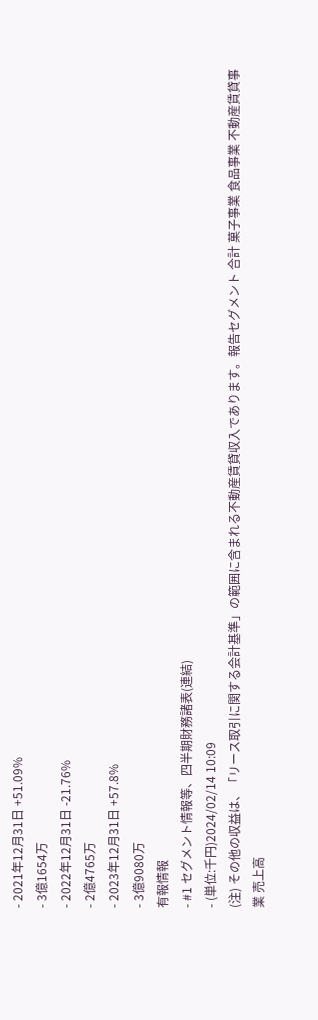- 2021年12月31日 +51.09%
- 3億1654万
- 2022年12月31日 -21.76%
- 2億4765万
- 2023年12月31日 +57.8%
- 3億9080万
有報情報
- #1 セグメント情報等、四半期財務諸表(連結)
- (単位:千円)2024/02/14 10:09
(注) その他の収益は、「リース取引に関する会計基準」の範囲に含まれる不動産賃貸収入であります。報告セグメント 合計 菓子事業 食品事業 不動産賃貸事業 売上高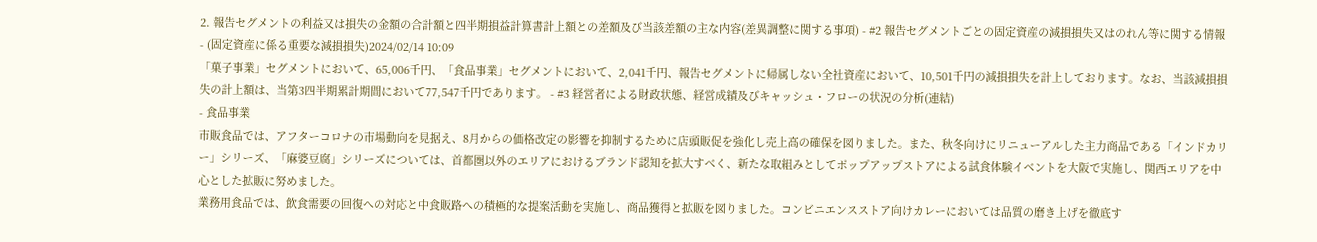2. 報告セグメントの利益又は損失の金額の合計額と四半期損益計算書計上額との差額及び当該差額の主な内容(差異調整に関する事項) - #2 報告セグメントごとの固定資産の減損損失又はのれん等に関する情報
- (固定資産に係る重要な減損損失)2024/02/14 10:09
「菓子事業」セグメントにおいて、65,006千円、「食品事業」セグメントにおいて、2,041千円、報告セグメントに帰属しない全社資産において、10,501千円の減損損失を計上しております。なお、当該減損損失の計上額は、当第3四半期累計期間において77,547千円であります。 - #3 経営者による財政状態、経営成績及びキャッシュ・フローの状況の分析(連結)
- 食品事業
市販食品では、アフターコロナの市場動向を見据え、8月からの価格改定の影響を抑制するために店頭販促を強化し売上高の確保を図りました。また、秋冬向けにリニューアルした主力商品である「インドカリー」シリーズ、「麻婆豆腐」シリーズについては、首都圏以外のエリアにおけるブランド認知を拡大すべく、新たな取組みとしてポップアップストアによる試食体験イベントを大阪で実施し、関西エリアを中心とした拡販に努めました。
業務用食品では、飲食需要の回復への対応と中食販路への積極的な提案活動を実施し、商品獲得と拡販を図りました。コンビニエンスストア向けカレーにおいては品質の磨き上げを徹底す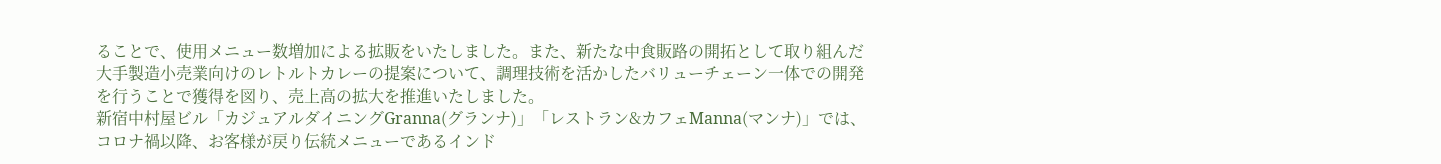ることで、使用メニュー数増加による拡販をいたしました。また、新たな中食販路の開拓として取り組んだ大手製造小売業向けのレトルトカレーの提案について、調理技術を活かしたバリューチェーン一体での開発を行うことで獲得を図り、売上高の拡大を推進いたしました。
新宿中村屋ビル「カジュアルダイニングGranna(グランナ)」「レストラン&カフェManna(マンナ)」では、コロナ禍以降、お客様が戻り伝統メニューであるインド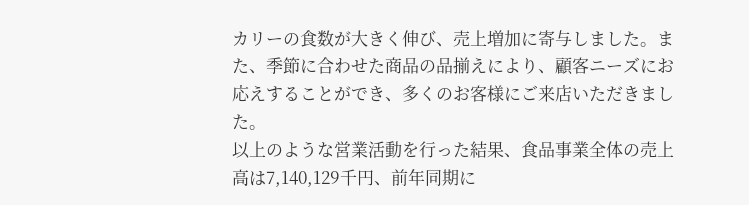カリーの食数が大きく伸び、売上増加に寄与しました。また、季節に合わせた商品の品揃えにより、顧客ニーズにお応えすることができ、多くのお客様にご来店いただきました。
以上のような営業活動を行った結果、食品事業全体の売上高は7,140,129千円、前年同期に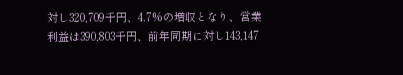対し320,709千円、4.7%の増収となり、営業利益は390,803千円、前年同期に対し143,147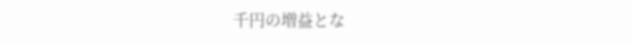千円の増益とな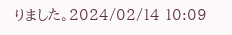りました。2024/02/14 10:09